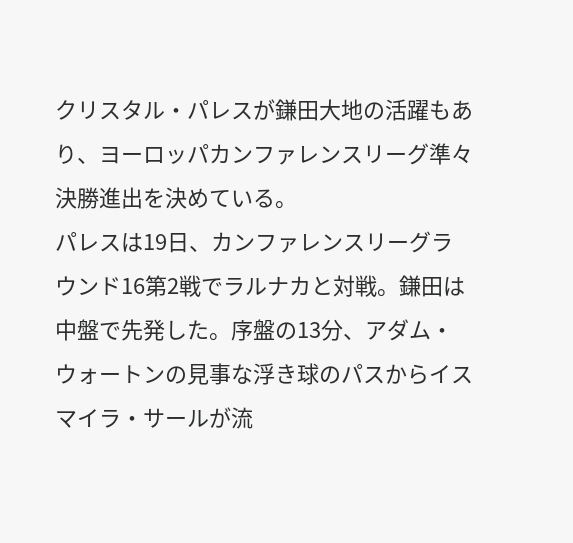クリスタル・パレスが鎌田大地の活躍もあり、ヨーロッパカンファレンスリーグ準々決勝進出を決めている。
パレスは19日、カンファレンスリーグラウンド16第2戦でラルナカと対戦。鎌田は中盤で先発した。序盤の13分、アダム・ウォートンの見事な浮き球のパスからイスマイラ・サールが流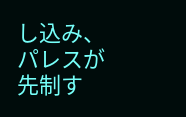し込み、パレスが先制す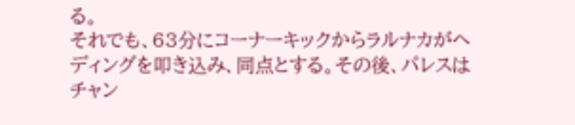る。
それでも、63分にコーナーキックからラルナカがヘディングを叩き込み、同点とする。その後、パレスはチャン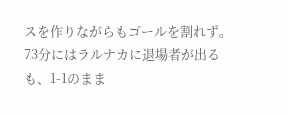スを作りながらもゴールを割れず。73分にはラルナカに退場者が出るも、1-1のまま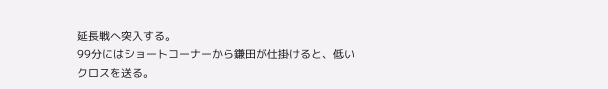延長戦へ突入する。
99分にはショートコーナーから鎌田が仕掛けると、低いクロスを送る。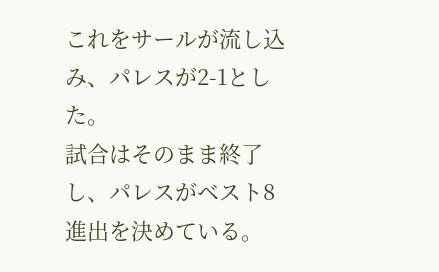これをサールが流し込み、パレスが2-1とした。
試合はそのまま終了し、パレスがベスト8進出を決めている。